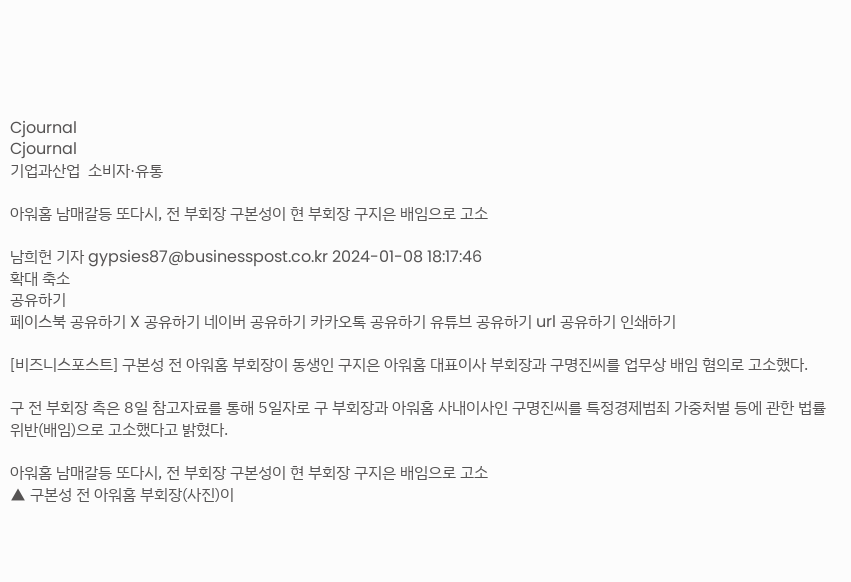Cjournal
Cjournal
기업과산업  소비자·유통

아워홈 남매갈등 또다시, 전 부회장 구본성이 현 부회장 구지은 배임으로 고소

남희헌 기자 gypsies87@businesspost.co.kr 2024-01-08 18:17:46
확대 축소
공유하기
페이스북 공유하기 X 공유하기 네이버 공유하기 카카오톡 공유하기 유튜브 공유하기 url 공유하기 인쇄하기

[비즈니스포스트] 구본성 전 아워홈 부회장이 동생인 구지은 아워홈 대표이사 부회장과 구명진씨를 업무상 배임 혐의로 고소했다.

구 전 부회장 측은 8일 참고자료를 통해 5일자로 구 부회장과 아워홈 사내이사인 구명진씨를 특정경제범죄 가중처벌 등에 관한 법률 위반(배임)으로 고소했다고 밝혔다.

아워홈 남매갈등 또다시, 전 부회장 구본성이 현 부회장 구지은 배임으로 고소
▲ 구본성 전 아워홈 부회장(사진)이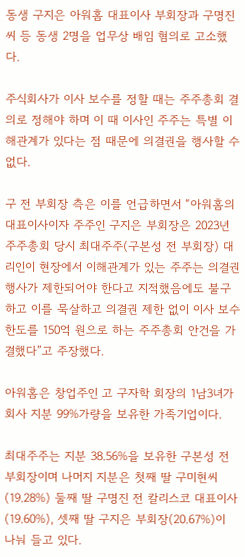동생 구지은 아워홈 대표이사 부회장과 구명진씨 등 동생 2명을 업무상 배임 혐의로 고소했다.

주식회사가 이사 보수를 정할 때는 주주총회 결의로 정해야 하며 이 때 이사인 주주는 특별 이해관계가 있다는 점 때문에 의결권을 행사할 수 없다.

구 전 부회장 측은 이를 언급하면서 “아워홈의 대표이사이자 주주인 구지은 부회장은 2023년 주주총회 당시 최대주주(구본성 전 부회장) 대리인이 현장에서 이해관계가 있는 주주는 의결권 행사가 제한되어야 한다고 지적했음에도 불구하고 이를 묵살하고 의결권 제한 없이 이사 보수 한도를 150억 원으로 하는 주주총회 안건을 가결했다”고 주장했다.

아워홈은 창업주인 고 구자학 회장의 1남3녀가 회사 지분 99%가량을 보유한 가족기업이다.

최대주주는 지분 38.56%을 보유한 구본성 전 부회장이며 나머지 지분은 첫째 딸 구미현씨(19.28%) 둘째 딸 구명진 전 칼리스코 대표이사(19.60%), 셋째 딸 구지은 부회장(20.67%)이 나눠 들고 있다.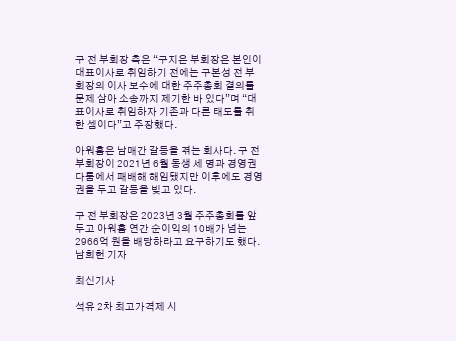구 전 부회장 측은 “구지은 부회장은 본인이 대표이사로 취임하기 전에는 구본성 전 부회장의 이사 보수에 대한 주주총회 결의를 문제 삼아 소송까지 제기한 바 있다”며 “대표이사로 취임하자 기존과 다른 태도를 취한 셈이다”고 주장했다.

아워홈은 남매간 갈등을 겪는 회사다. 구 전 부회장이 2021년 6월 동생 세 명과 경영권 다툼에서 패배해 해임됐지만 이후에도 경영권을 두고 갈등을 빚고 있다.

구 전 부회장은 2023년 3월 주주총회를 앞두고 아워홈 연간 순이익의 10배가 넘는 2966억 원을 배당하라고 요구하기도 했다. 남희헌 기자

최신기사

석유 2차 최고가격제 시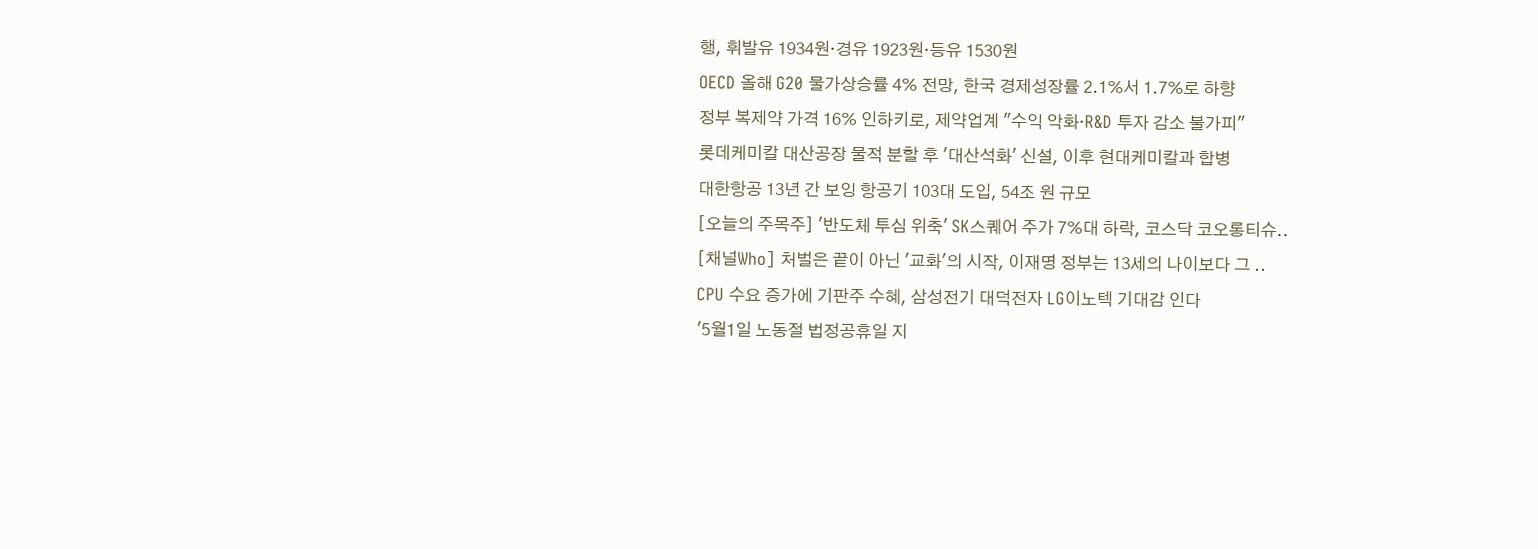행, 휘발유 1934원·경유 1923원·등유 1530원
OECD 올해 G20 물가상승률 4% 전망, 한국 경제성장률 2.1%서 1.7%로 하향
정부 복제약 가격 16% 인하키로, 제약업계 "수익 악화·R&D 투자 감소 불가피"
롯데케미칼 대산공장 물적 분할 후 '대산석화' 신설, 이후 현대케미칼과 합병
대한항공 13년 간 보잉 항공기 103대 도입, 54조 원 규모
[오늘의 주목주] '반도체 투심 위축' SK스퀘어 주가 7%대 하락, 코스닥 코오롱티슈..
[채널Who] 처벌은 끝이 아닌 '교화'의 시작, 이재명 정부는 13세의 나이보다 그 ..
CPU 수요 증가에 기판주 수혜, 삼성전기 대덕전자 LG이노텍 기대감 인다
'5월1일 노동절 법정공휴일 지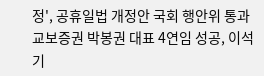정', 공휴일법 개정안 국회 행안위 통과
교보증권 박봉권 대표 4연임 성공, 이석기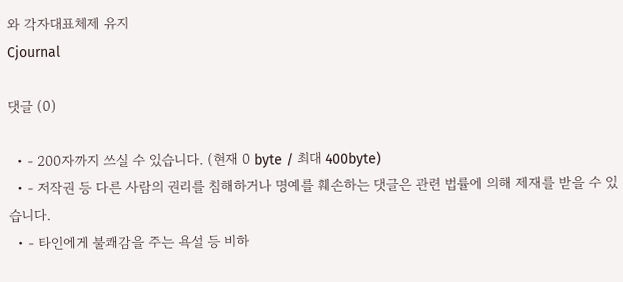와 각자대표체제 유지
Cjournal

댓글 (0)

  • - 200자까지 쓰실 수 있습니다. (현재 0 byte / 최대 400byte)
  • - 저작권 등 다른 사람의 권리를 침해하거나 명예를 훼손하는 댓글은 관련 법률에 의해 제재를 받을 수 있습니다.
  • - 타인에게 불쾌감을 주는 욕설 등 비하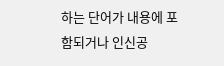하는 단어가 내용에 포함되거나 인신공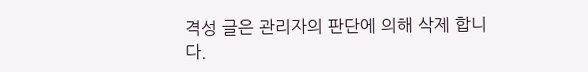격성 글은 관리자의 판단에 의해 삭제 합니다.